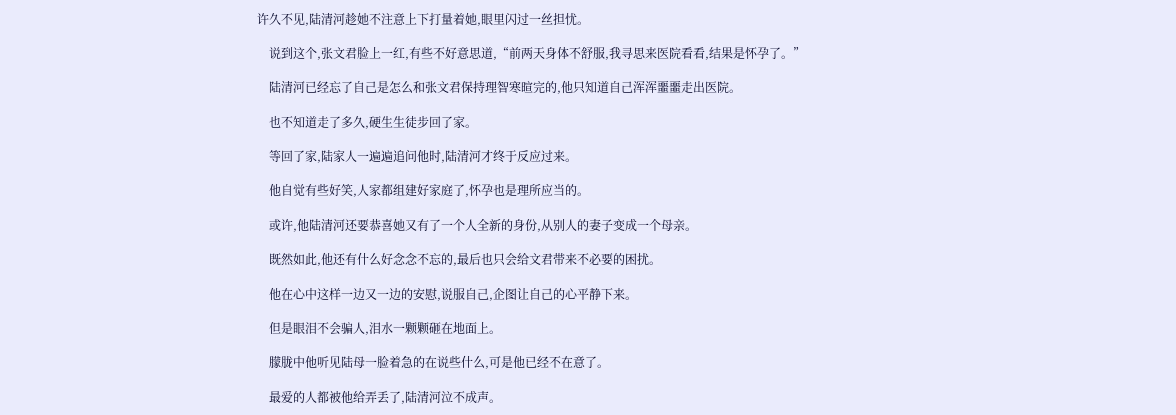许久不见,陆清河趁她不注意上下打量着她,眼里闪过一丝担忧。

    说到这个,张文君脸上一红,有些不好意思道,“前两天身体不舒服,我寻思来医院看看,结果是怀孕了。”

    陆清河已经忘了自己是怎么和张文君保持理智寒暄完的,他只知道自己浑浑噩噩走出医院。

    也不知道走了多久,硬生生徒步回了家。

    等回了家,陆家人一遍遍追问他时,陆清河才终于反应过来。

    他自觉有些好笑,人家都组建好家庭了,怀孕也是理所应当的。

    或许,他陆清河还要恭喜她又有了一个人全新的身份,从别人的妻子变成一个母亲。

    既然如此,他还有什么好念念不忘的,最后也只会给文君带来不必要的困扰。

    他在心中这样一边又一边的安慰,说服自己,企图让自己的心平静下来。

    但是眼泪不会骗人,泪水一颗颗砸在地面上。

    朦胧中他听见陆母一脸着急的在说些什么,可是他已经不在意了。

    最爱的人都被他给弄丢了,陆清河泣不成声。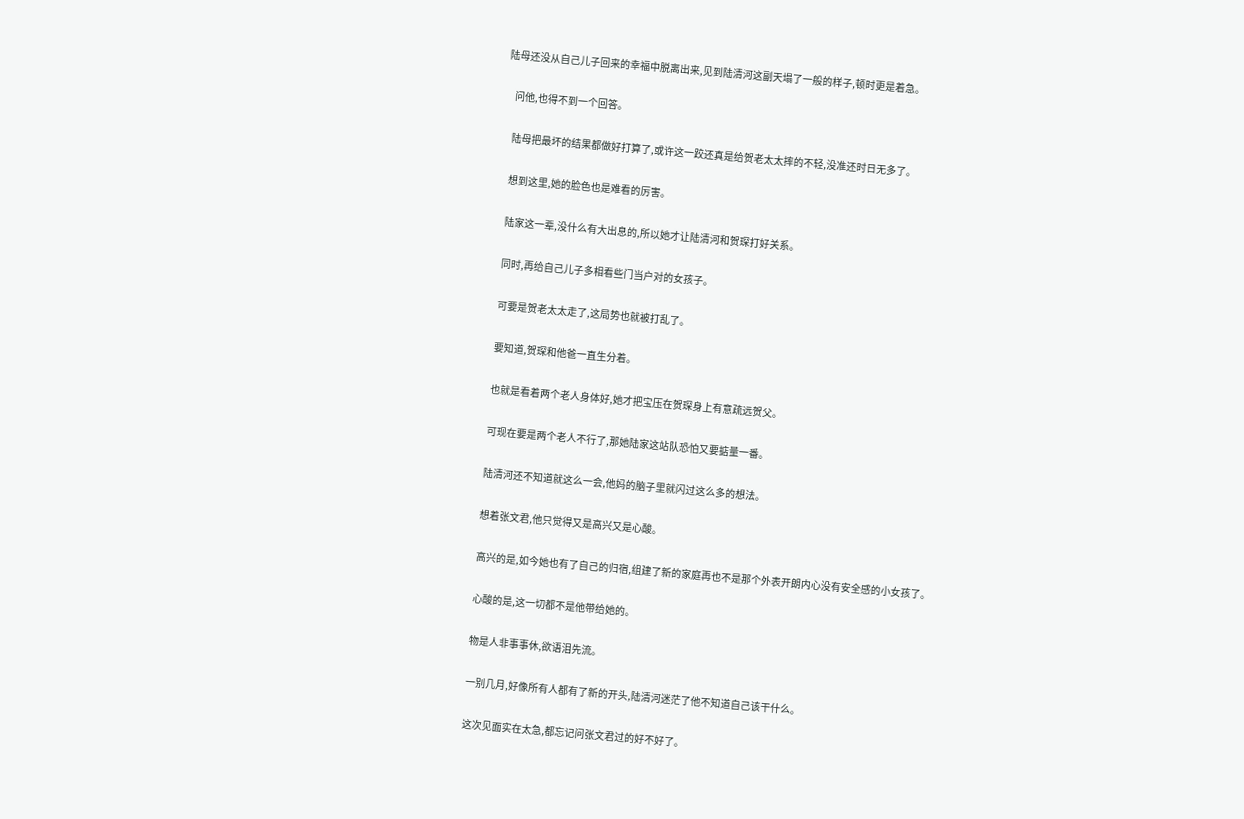陆母还没从自己儿子回来的幸福中脱离出来,见到陆清河这副天塌了一般的样子,顿时更是着急。

    问他,也得不到一个回答。

    陆母把最坏的结果都做好打算了,或许这一跤还真是给贺老太太摔的不轻,没准还时日无多了。

    想到这里,她的脸色也是难看的厉害。

    陆家这一辈,没什么有大出息的,所以她才让陆清河和贺琛打好关系。

    同时,再给自己儿子多相看些门当户对的女孩子。

    可要是贺老太太走了,这局势也就被打乱了。

    要知道,贺琛和他爸一直生分着。

    也就是看着两个老人身体好,她才把宝压在贺琛身上有意疏远贺父。

    可现在要是两个老人不行了,那她陆家这站队恐怕又要掂量一番。

    陆清河还不知道就这么一会,他妈的脑子里就闪过这么多的想法。

    想着张文君,他只觉得又是高兴又是心酸。

    高兴的是,如今她也有了自己的归宿,组建了新的家庭再也不是那个外表开朗内心没有安全感的小女孩了。

    心酸的是,这一切都不是他带给她的。

    物是人非事事休,欲语泪先流。

    一别几月,好像所有人都有了新的开头,陆清河迷茫了他不知道自己该干什么。

    这次见面实在太急,都忘记问张文君过的好不好了。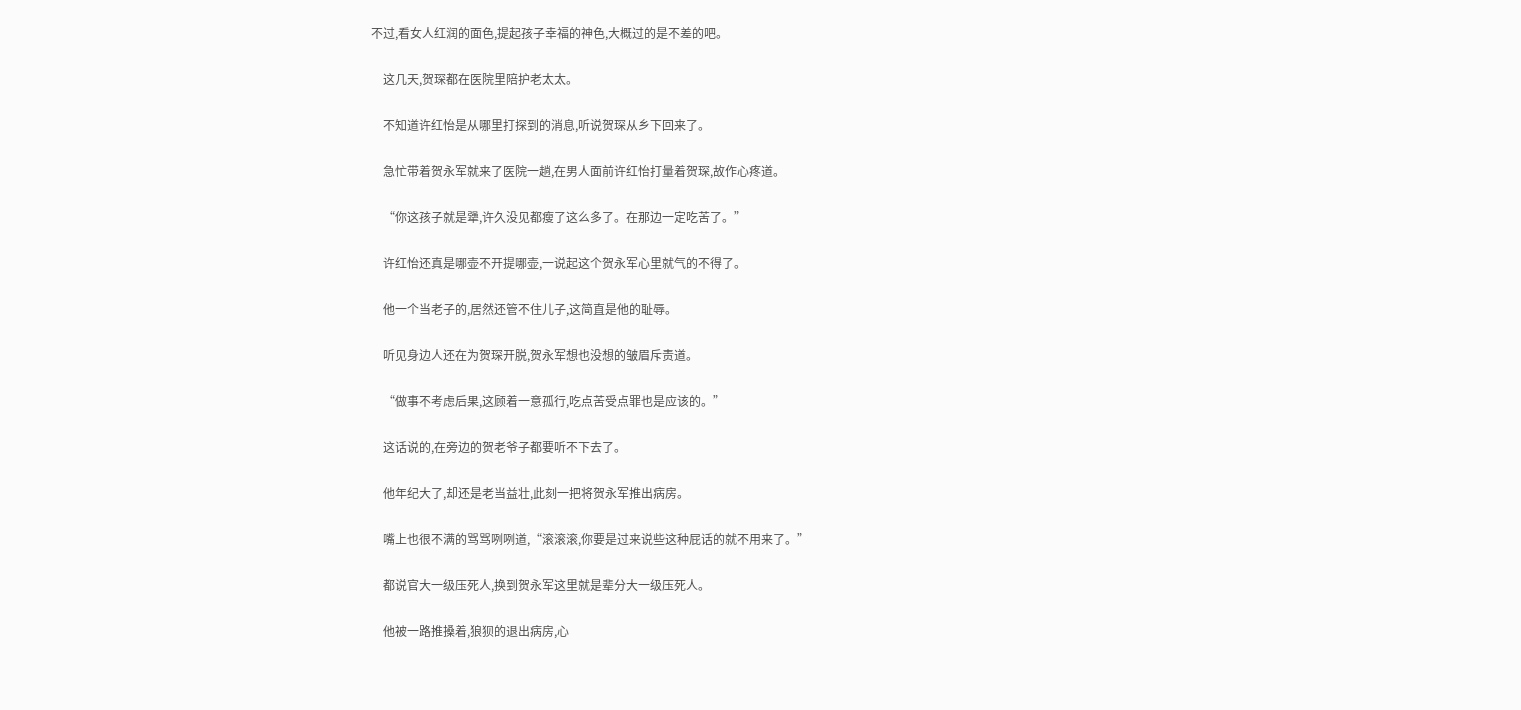不过,看女人红润的面色,提起孩子幸福的神色,大概过的是不差的吧。

    这几天,贺琛都在医院里陪护老太太。

    不知道许红怡是从哪里打探到的消息,听说贺琛从乡下回来了。

    急忙带着贺永军就来了医院一趟,在男人面前许红怡打量着贺琛,故作心疼道。

    “你这孩子就是犟,许久没见都瘦了这么多了。在那边一定吃苦了。”

    许红怡还真是哪壶不开提哪壶,一说起这个贺永军心里就气的不得了。

    他一个当老子的,居然还管不住儿子,这简直是他的耻辱。

    听见身边人还在为贺琛开脱,贺永军想也没想的皱眉斥责道。

    “做事不考虑后果,这顾着一意孤行,吃点苦受点罪也是应该的。”

    这话说的,在旁边的贺老爷子都要听不下去了。

    他年纪大了,却还是老当益壮,此刻一把将贺永军推出病房。

    嘴上也很不满的骂骂咧咧道,“滚滚滚,你要是过来说些这种屁话的就不用来了。”

    都说官大一级压死人,换到贺永军这里就是辈分大一级压死人。

    他被一路推搡着,狼狈的退出病房,心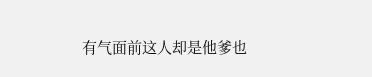有气面前这人却是他爹也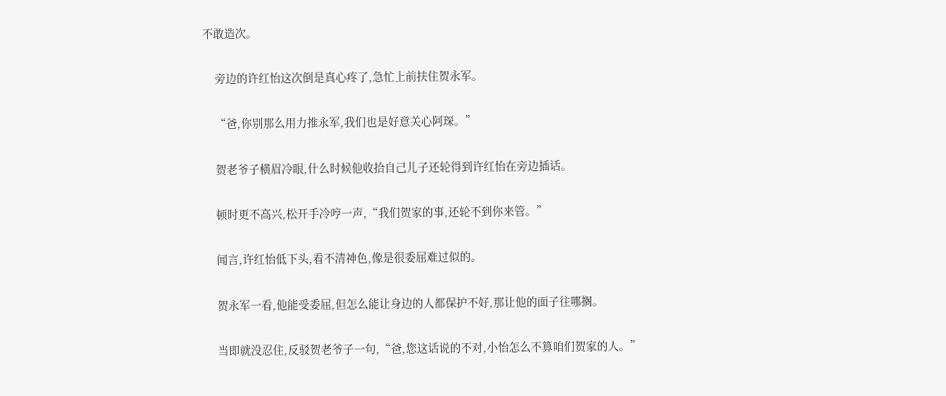不敢造次。

    旁边的许红怡这次倒是真心疼了,急忙上前扶住贺永军。

    “爸,你别那么用力推永军,我们也是好意关心阿琛。”

    贺老爷子横眉冷眼,什么时候他收拾自己儿子还轮得到许红怡在旁边插话。

    顿时更不高兴,松开手冷哼一声,“我们贺家的事,还轮不到你来管。”

    闻言,许红怡低下头,看不清神色,像是很委屈难过似的。

    贺永军一看,他能受委屈,但怎么能让身边的人都保护不好,那让他的面子往哪搁。

    当即就没忍住,反驳贺老爷子一句,“爸,您这话说的不对,小怡怎么不算咱们贺家的人。”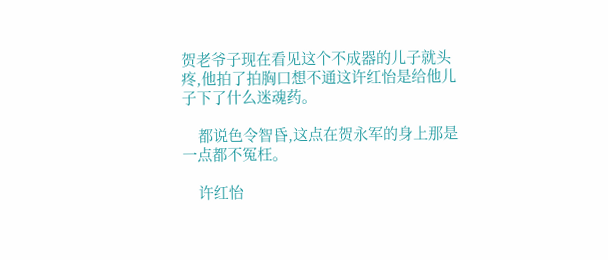贺老爷子现在看见这个不成器的儿子就头疼,他拍了拍胸口想不通这许红怡是给他儿子下了什么迷魂药。

    都说色令智昏,这点在贺永军的身上那是一点都不冤枉。

    许红怡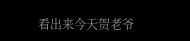看出来今天贺老爷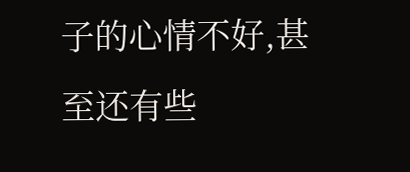子的心情不好,甚至还有些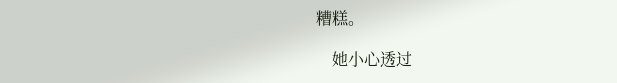糟糕。

    她小心透过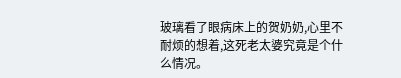玻璃看了眼病床上的贺奶奶,心里不耐烦的想着,这死老太婆究竟是个什么情况。